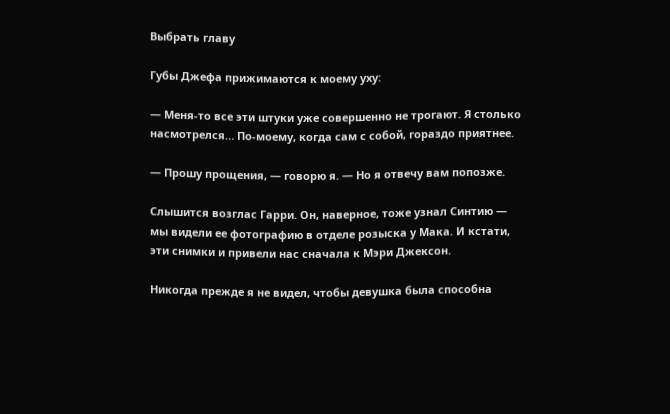Выбрать главу

Губы Джефа прижимаются к моему уху:

— Меня-то все эти штуки уже совершенно не трогают. Я столько насмотрелся… По-моему, когда сам с собой, гораздо приятнее.

— Прошу прощения, — говорю я. — Но я отвечу вам попозже.

Слышится возглас Гарри. Он, наверное, тоже узнал Синтию — мы видели ее фотографию в отделе розыска у Мака. И кстати, эти снимки и привели нас сначала к Мэри Джексон.

Никогда прежде я не видел, чтобы девушка была способна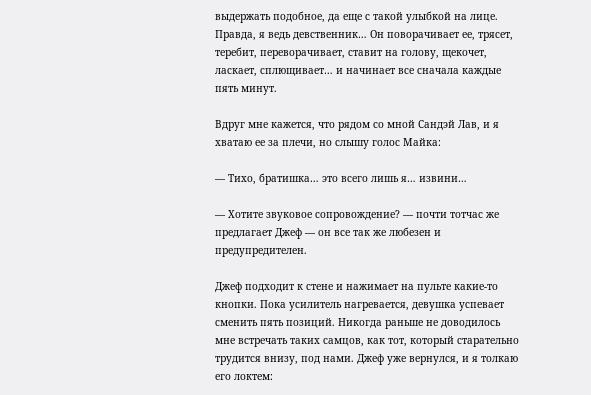выдержать подобное, да еще с такой улыбкой на лице. Правда, я ведь девственник… Он поворачивает ее, трясет, теребит, переворачивает, ставит на голову, щекочет, ласкает, сплющивает… и начинает все сначала каждые пять минут.

Вдруг мне кажется, что рядом со мной Сандэй Лав, и я хватаю ее за плечи, но слышу голос Майка:

— Тихо, братишка… это всего лишь я… извини…

— Хотите звуковое сопровождение? — почти тотчас же предлагает Джеф — он все так же любезен и предупредителен.

Джеф подходит к стене и нажимает на пульте какие-то кнопки. Пока усилитель нагревается, девушка успевает сменить пять позиций. Никогда раньше не доводилось мне встречать таких самцов, как тот, который старательно трудится внизу, под нами. Джеф уже вернулся, и я толкаю его локтем: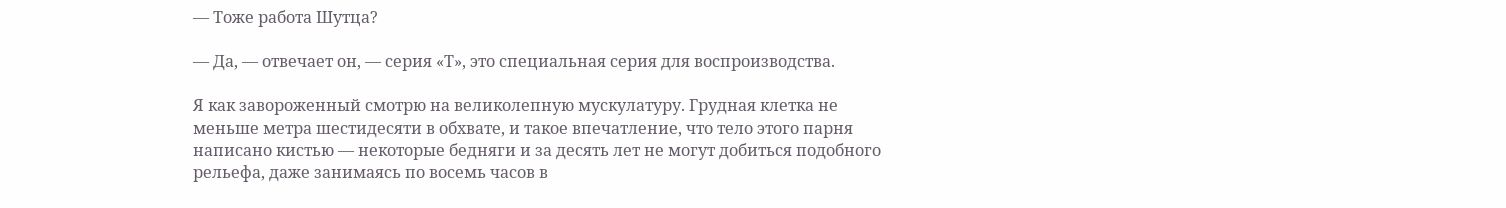— Тоже работа Шутца?

— Да, — отвечает он, — серия «Т», это специальная серия для воспроизводства.

Я как завороженный смотрю на великолепную мускулатуру. Грудная клетка не меньше метра шестидесяти в обхвате, и такое впечатление, что тело этого парня написано кистью — некоторые бедняги и за десять лет не могут добиться подобного рельефа, даже занимаясь по восемь часов в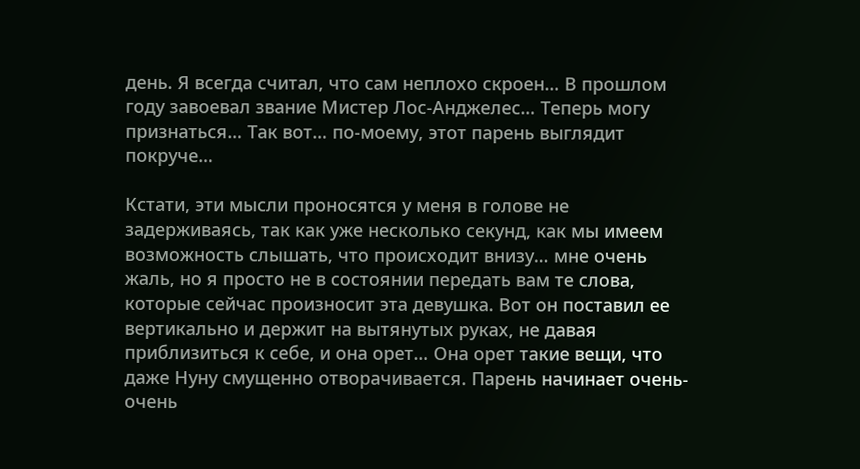день. Я всегда считал, что сам неплохо скроен… В прошлом году завоевал звание Мистер Лос-Анджелес… Теперь могу признаться… Так вот… по-моему, этот парень выглядит покруче…

Кстати, эти мысли проносятся у меня в голове не задерживаясь, так как уже несколько секунд, как мы имеем возможность слышать, что происходит внизу… мне очень жаль, но я просто не в состоянии передать вам те слова, которые сейчас произносит эта девушка. Вот он поставил ее вертикально и держит на вытянутых руках, не давая приблизиться к себе, и она орет… Она орет такие вещи, что даже Нуну смущенно отворачивается. Парень начинает очень-очень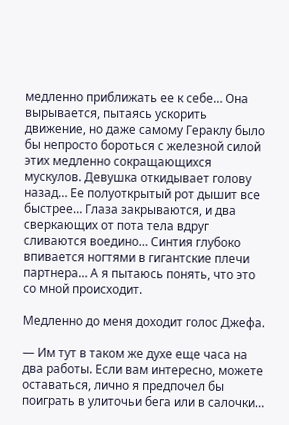медленно приближать ее к себе… Она вырывается, пытаясь ускорить движение, но даже самому Гераклу было бы непросто бороться с железной силой этих медленно сокращающихся мускулов. Девушка откидывает голову назад… Ее полуоткрытый рот дышит все быстрее… Глаза закрываются, и два сверкающих от пота тела вдруг сливаются воедино… Синтия глубоко впивается ногтями в гигантские плечи партнера… А я пытаюсь понять, что это со мной происходит.

Медленно до меня доходит голос Джефа.

— Им тут в таком же духе еще часа на два работы. Если вам интересно, можете оставаться, лично я предпочел бы поиграть в улиточьи бега или в салочки…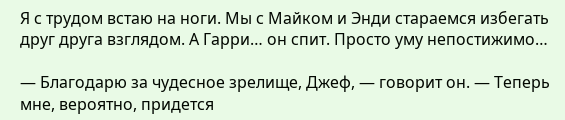Я с трудом встаю на ноги. Мы с Майком и Энди стараемся избегать друг друга взглядом. А Гарри… он спит. Просто уму непостижимо…

— Благодарю за чудесное зрелище, Джеф, — говорит он. — Теперь мне, вероятно, придется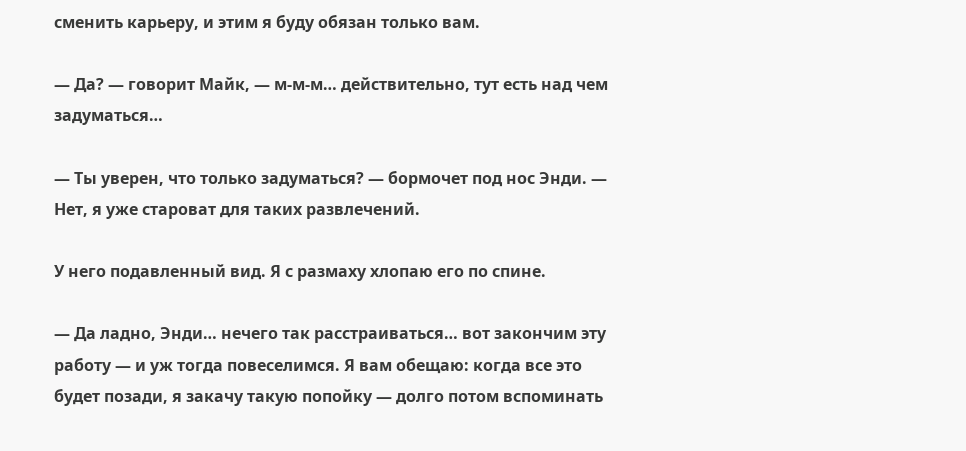сменить карьеру, и этим я буду обязан только вам.

— Да? — говорит Майк, — м-м-м… действительно, тут есть над чем задуматься…

— Ты уверен, что только задуматься? — бормочет под нос Энди. — Нет, я уже староват для таких развлечений.

У него подавленный вид. Я с размаху хлопаю его по спине.

— Да ладно, Энди… нечего так расстраиваться… вот закончим эту работу — и уж тогда повеселимся. Я вам обещаю: когда все это будет позади, я закачу такую попойку — долго потом вспоминать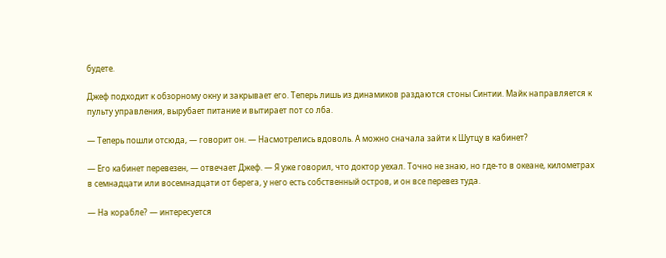будете.

Джеф подходит к обзорному окну и закрывает его. Теперь лишь из динамиков раздаются стоны Синтии. Майк направляется к пульту управления, вырубает питание и вытирает пот со лба.

— Теперь пошли отсюда, — говорит он. — Насмотрелись вдоволь. А можно сначала зайти к Шутцу в кабинет?

— Его кабинет перевезен, — отвечает Джеф. — Я уже говорил, что доктор уехал. Точно не знаю, но где-то в океане, километрах в семнадцати или восемнадцати от берега, у него есть собственный остров, и он все перевез туда.

— На корабле? — интересуется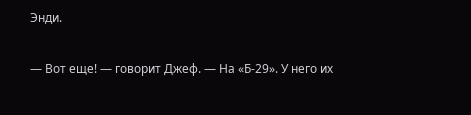Энди.

— Вот еще! — говорит Джеф. — На «Б-29». У него их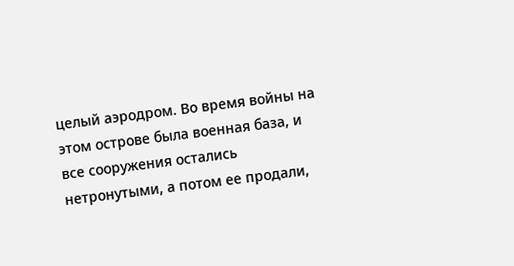целый аэродром. Во время войны на этом острове была военная база, и все сооружения остались нетронутыми, а потом ее продали,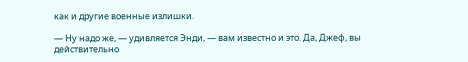как и другие военные излишки.

— Ну надо же, — удивляется Энди, — вам известно и это. Да, Джеф, вы действительно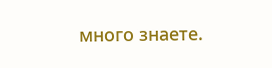много знаете.